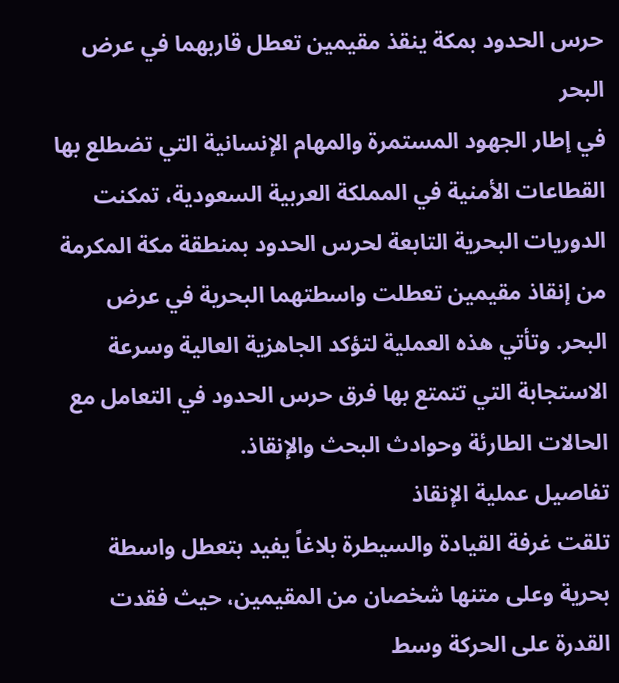حرس الحدود بمكة ينقذ مقيمين تعطل قاربهما في عرض البحر
في إطار الجهود المستمرة والمهام الإنسانية التي تضطلع بها القطاعات الأمنية في المملكة العربية السعودية، تمكنت الدوريات البحرية التابعة لحرس الحدود بمنطقة مكة المكرمة من إنقاذ مقيمين تعطلت واسطتهما البحرية في عرض البحر. وتأتي هذه العملية لتؤكد الجاهزية العالية وسرعة الاستجابة التي تتمتع بها فرق حرس الحدود في التعامل مع الحالات الطارئة وحوادث البحث والإنقاذ.
تفاصيل عملية الإنقاذ
تلقت غرفة القيادة والسيطرة بلاغاً يفيد بتعطل واسطة بحرية وعلى متنها شخصان من المقيمين، حيث فقدت القدرة على الحركة وسط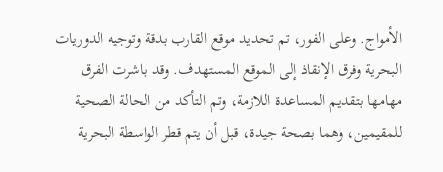الأمواج. وعلى الفور، تم تحديد موقع القارب بدقة وتوجيه الدوريات البحرية وفرق الإنقاذ إلى الموقع المستهدف. وقد باشرت الفرق مهامها بتقديم المساعدة اللازمة، وتم التأكد من الحالة الصحية للمقيمين، وهما بصحة جيدة، قبل أن يتم قطر الواسطة البحرية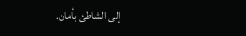إلى الشاطئ بأمان.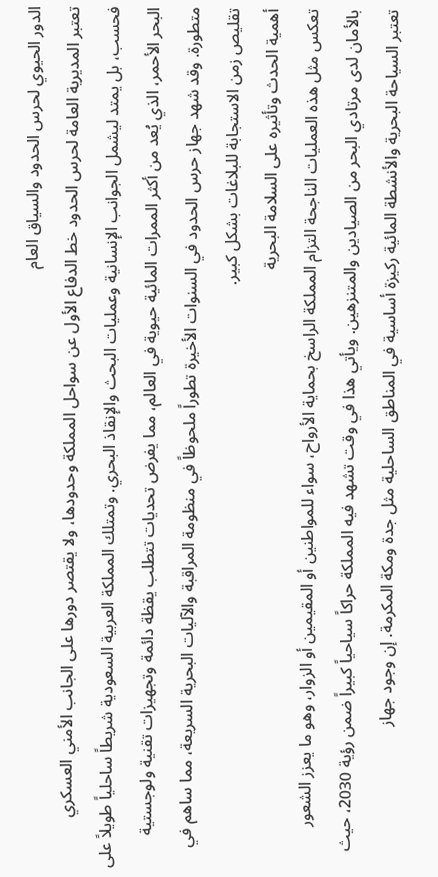الدور الحيوي لحرس الحدود والسياق العام
تعتبر المديرية العامة لحرس الحدود خط الدفاع الأول عن سواحل المملكة وحدودها، ولا يقتصر دورها على الجانب الأمني العسكري فحسب، بل يمتد ليشمل الجوانب الإنسانية وعمليات البحث والإنقاذ البحري. وتمتلك المملكة العربية السعودية شريطاً ساحلياً طويلاً على البحر الأحمر، الذي يُعد من أكثر الممرات المائية حيوية في العالم، مما يفرض تحديات تتطلب يقظة دائمة وتجهيزات تقنية ولوجستية متطورة. وقد شهد جهاز حرس الحدود في السنوات الأخيرة تطوراً ملحوظاً في منظومة المراقبة والآليات البحرية السريعة، مما ساهم في تقليص زمن الاستجابة للبلاغات بشكل كبير.
أهمية الحدث وتأثيره على السلامة البحرية
تعكس مثل هذه العمليات الناجحة التزام المملكة الراسخ بحماية الأرواح، سواء للمواطنين أو المقيمين أو الزوار، وهو ما يعزز الشعور بالأمان لدى مرتادي البحر من الصيادين والمتنزهين. ويأتي هذا في وقت تشهد فيه المملكة حراكاً سياحياً كبيراً ضمن رؤية 2030، حيث تعتبر السياحة البحرية والأنشطة المائية ركيزة أساسية في المناطق الساحلية مثل جدة ومكة المكرمة. إن وجود جهاز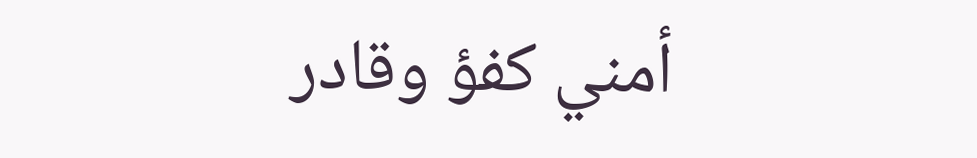أمني كفؤ وقادر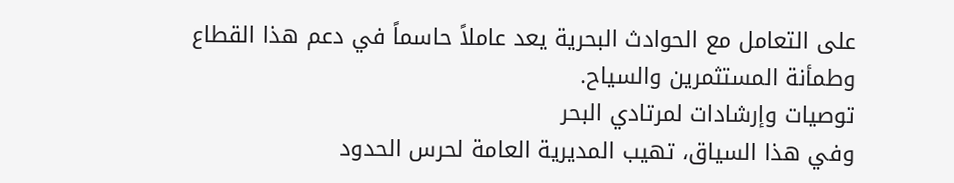على التعامل مع الحوادث البحرية يعد عاملاً حاسماً في دعم هذا القطاع وطمأنة المستثمرين والسياح.
توصيات وإرشادات لمرتادي البحر
وفي هذا السياق، تهيب المديرية العامة لحرس الحدود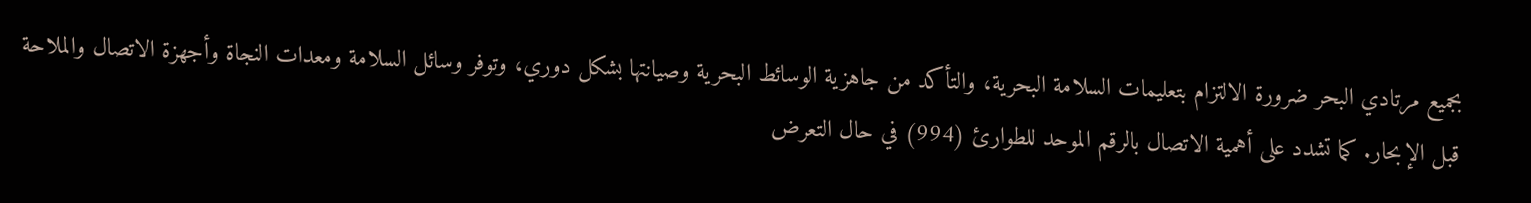بجميع مرتادي البحر ضرورة الالتزام بتعليمات السلامة البحرية، والتأكد من جاهزية الوسائط البحرية وصيانتها بشكل دوري، وتوفر وسائل السلامة ومعدات النجاة وأجهزة الاتصال والملاحة قبل الإبحار. كما تشدد على أهمية الاتصال بالرقم الموحد للطوارئ (994) في حال التعرض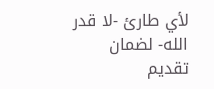لأي طارئ -لا قدر الله- لضمان تقديم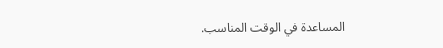المساعدة في الوقت المناسب.